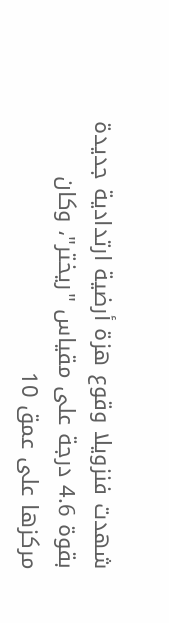شهدت فنزويلا وقوع هزة أرضية ارتدادية جديدة بقوة 4.6 درجة على مقياس "ريختر"، وكان مركزها على عمق 10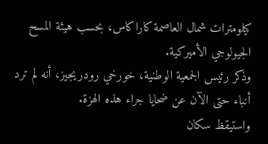كيلومترات شمال العاصمة كاراكاس، بحسب هيئة المسح الجيولوجي الأميركية.
وذكر رئيس الجمعية الوطنية، خورخي رودريجيز، أنه لم ترد أنباء حتى الآن عن ضحايا جراء هذه الهزة.
واستيقظ سكان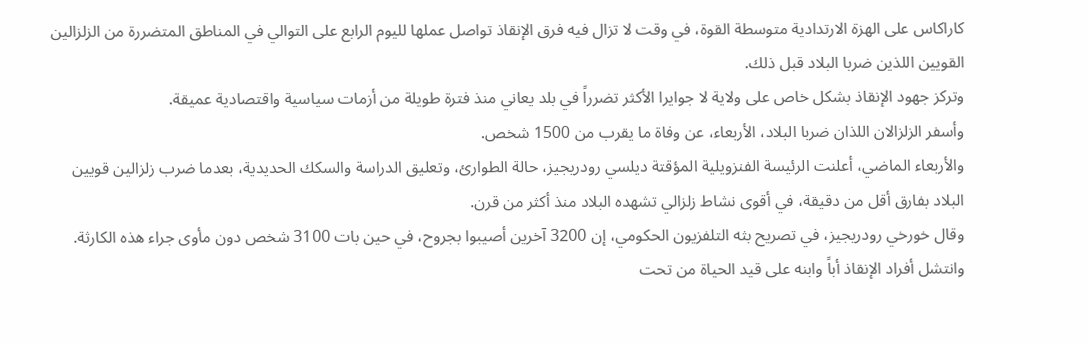كاراكاس على الهزة الارتدادية متوسطة القوة، في وقت لا تزال فيه فرق الإنقاذ تواصل عملها لليوم الرابع على التوالي في المناطق المتضررة من الزلزالين القويين اللذين ضربا البلاد قبل ذلك.
وتركز جهود الإنقاذ بشكل خاص على ولاية لا جوايرا الأكثر تضرراً في بلد يعاني منذ فترة طويلة من أزمات سياسية واقتصادية عميقة.
وأسفر الزلزالان اللذان ضربا البلاد، الأربعاء، عن وفاة ما يقرب من 1500 شخص.
والأربعاء الماضي، أعلنت الرئيسة الفنزويلية المؤقتة ديلسي رودريجيز، حالة الطوارئ، وتعليق الدراسة والسكك الحديدية، بعدما ضرب زلزالين قويين البلاد بفارق أقل من دقيقة، في أقوى نشاط زلزالي تشهده البلاد منذ أكثر من قرن.
وقال خورخي رودريجيز، في تصريح بثه التلفزيون الحكومي، إن 3200 آخرين أصيبوا بجروح، في حين بات 3100 شخص دون مأوى جراء هذه الكارثة.
وانتشل أفراد الإنقاذ أباً وابنه على قيد الحياة من تحت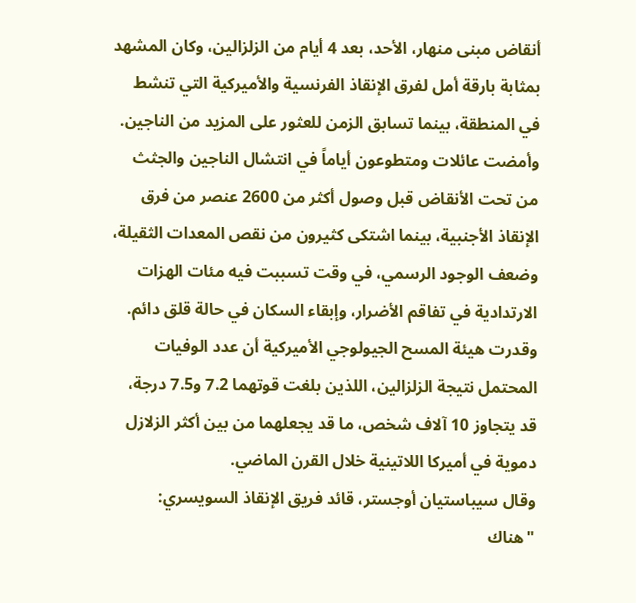أنقاض مبنى منهار، الأحد، بعد 4 أيام من الزلزالين، وكان المشهد بمثابة بارقة أمل لفرق الإنقاذ الفرنسية والأميركية التي تنشط في المنطقة، بينما تسابق الزمن للعثور على المزيد من الناجين.
وأمضت عائلات ومتطوعون أياماً في انتشال الناجين والجثث من تحت الأنقاض قبل وصول أكثر من 2600 عنصر من فرق الإنقاذ الأجنبية، بينما اشتكى كثيرون من نقص المعدات الثقيلة، وضعف الوجود الرسمي، في وقت تسببت فيه مئات الهزات الارتدادية في تفاقم الأضرار، وإبقاء السكان في حالة قلق دائم.
وقدرت هيئة المسح الجيولوجي الأميركية أن عدد الوفيات المحتمل نتيجة الزلزالين، اللذين بلغت قوتهما 7.2 و7.5 درجة، قد يتجاوز 10 آلاف شخص، ما قد يجعلهما من بين أكثر الزلازل دموية في أميركا اللاتينية خلال القرن الماضي.
وقال سيباستيان أوجستر، قائد فريق الإنقاذ السويسري: "هناك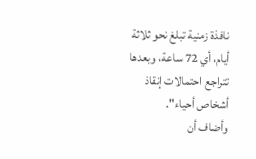نافذة زمنية تبلغ نحو ثلاثة أيام، أي 72 ساعة، وبعدها تتراجع احتمالات إنقاذ أشخاص أحياء".
وأضاف أن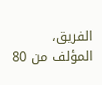الفريق، المؤلف من 80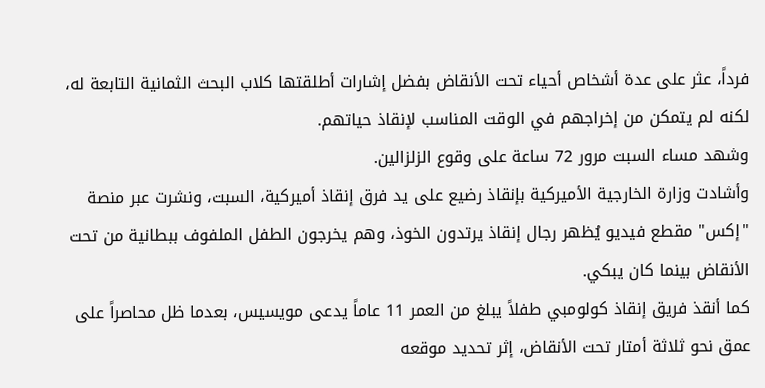فرداً، عثر على عدة أشخاص أحياء تحت الأنقاض بفضل إشارات أطلقتها كلاب البحث الثمانية التابعة له، لكنه لم يتمكن من إخراجهم في الوقت المناسب لإنقاذ حياتهم.
وشهد مساء السبت مرور 72 ساعة على وقوع الزلزالين.
وأشادت وزارة الخارجية الأميركية بإنقاذ رضيع على يد فرق إنقاذ أميركية، السبت، ونشرت عبر منصة "إكس" مقطع فيديو يُظهر رجال إنقاذ يرتدون الخوذ، وهم يخرجون الطفل الملفوف ببطانية من تحت الأنقاض بينما كان يبكي.
كما أنقذ فريق إنقاذ كولومبي طفلاً يبلغ من العمر 11 عاماً يدعى مويسيس، بعدما ظل محاصراً على عمق نحو ثلاثة أمتار تحت الأنقاض، إثر تحديد موقعه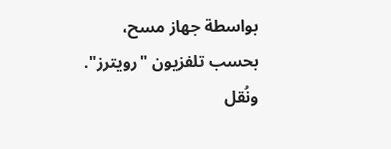بواسطة جهاز مسح، بحسب تلفزيون "رويترز".
ونُقل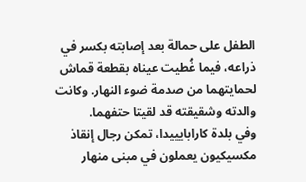الطفل على حمالة بعد إصابته بكسر في ذراعه، فيما غُطيت عيناه بقطعة قماش لحمايتهما من صدمة ضوء النهار. وكانت والدته وشقيقته قد لقيتا حتفهما.
وفي بلدة كارابايييدا، تمكن رجال إنقاذ مكسيكيون يعملون في مبنى منهار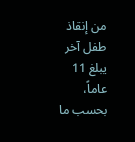من إنقاذ طفل آخر يبلغ 11 عاماً، بحسب ما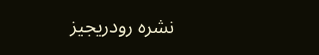نشره رودريجيز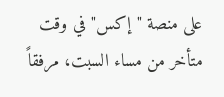على منصة "إكس" في وقت متأخر من مساء السبت، مرفقاً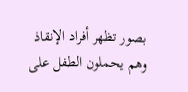بصور تظهر أفراد الإنقاذ وهم يحملون الطفل على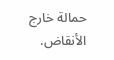حمالة خارج الأنقاض.